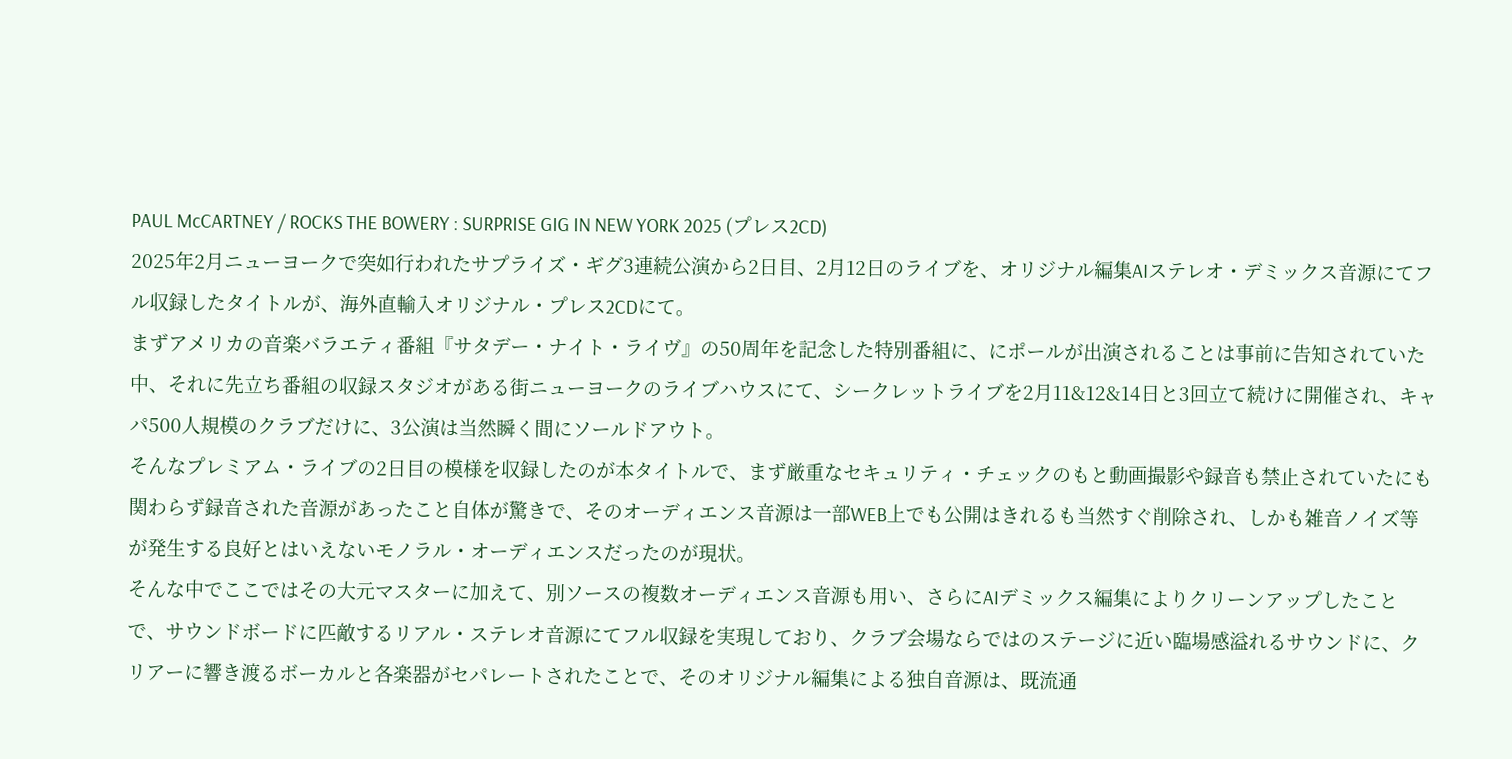PAUL McCARTNEY / ROCKS THE BOWERY : SURPRISE GIG IN NEW YORK 2025 (プレス2CD)
2025年2月ニューヨークで突如行われたサプライズ・ギグ3連続公演から2日目、2月12日のライブを、オリジナル編集AIステレオ・デミックス音源にてフル収録したタイトルが、海外直輸入オリジナル・プレス2CDにて。
まずアメリカの音楽バラエティ番組『サタデー・ナイト・ライヴ』の50周年を記念した特別番組に、にポールが出演されることは事前に告知されていた中、それに先立ち番組の収録スタジオがある街ニューヨークのライブハウスにて、シークレットライブを2月11&12&14日と3回立て続けに開催され、キャパ500人規模のクラブだけに、3公演は当然瞬く間にソールドアウト。
そんなプレミアム・ライブの2日目の模様を収録したのが本タイトルで、まず厳重なセキュリティ・チェックのもと動画撮影や録音も禁止されていたにも関わらず録音された音源があったこと自体が驚きで、そのオーディエンス音源は一部WEB上でも公開はきれるも当然すぐ削除され、しかも雑音ノイズ等が発生する良好とはいえないモノラル・オーディエンスだったのが現状。
そんな中でここではその大元マスターに加えて、別ソースの複数オーディエンス音源も用い、さらにAIデミックス編集によりクリーンアップしたことで、サウンドボードに匹敵するリアル・ステレオ音源にてフル収録を実現しており、クラブ会場ならではのステージに近い臨場感溢れるサウンドに、クリアーに響き渡るボーカルと各楽器がセパレートされたことで、そのオリジナル編集による独自音源は、既流通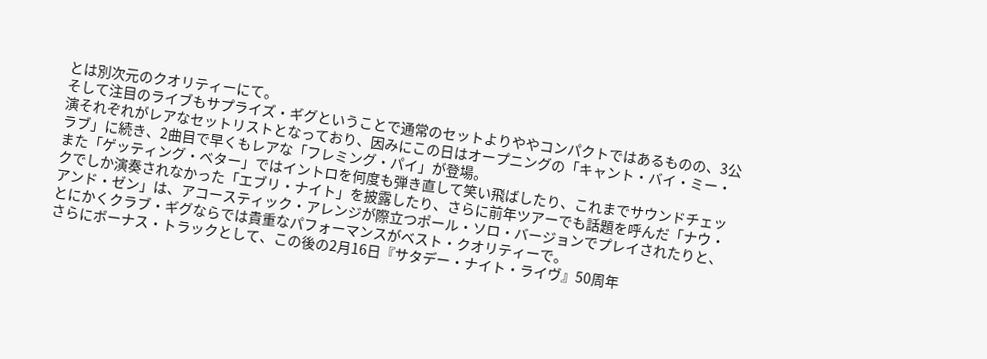とは別次元のクオリティーにて。
そして注目のライブもサプライズ・ギグということで通常のセットよりややコンパクトではあるものの、3公演それぞれがレアなセットリストとなっており、因みにこの日はオープニングの「キャント・バイ・ミー・ラブ」に続き、2曲目で早くもレアな「フレミング・パイ」が登場。
また「ゲッティング・ベター」ではイントロを何度も弾き直して笑い飛ばしたり、これまでサウンドチェックでしか演奏されなかった「エブリ・ナイト」を披露したり、さらに前年ツアーでも話題を呼んだ「ナウ・アンド・ゼン」は、アコースティック・アレンジが際立つポール・ソロ・バージョンでプレイされたりと、とにかくクラブ・ギグならでは貴重なパフォーマンスがベスト・クオリティーで。
さらにボーナス・トラックとして、この後の2月16日『サタデー・ナイト・ライヴ』50周年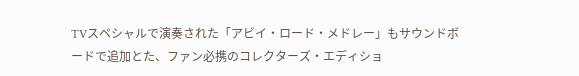TVスペシャルで演奏された「アビイ・ロード・メドレー」もサウンドボードで追加とた、ファン必携のコレクターズ・エディショ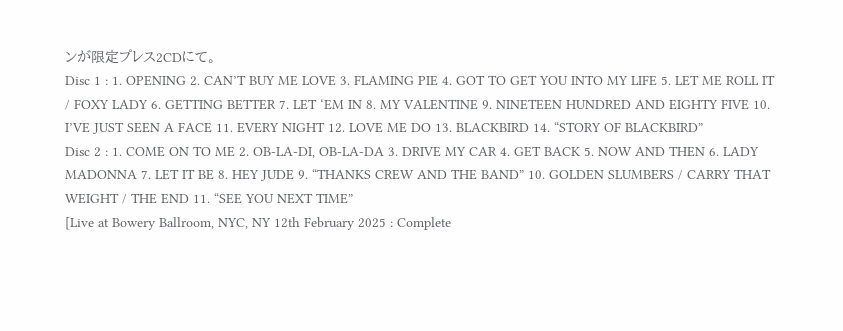ンが限定プレス2CDにて。
Disc 1 : 1. OPENING 2. CAN’T BUY ME LOVE 3. FLAMING PIE 4. GOT TO GET YOU INTO MY LIFE 5. LET ME ROLL IT / FOXY LADY 6. GETTING BETTER 7. LET ‘EM IN 8. MY VALENTINE 9. NINETEEN HUNDRED AND EIGHTY FIVE 10. I’VE JUST SEEN A FACE 11. EVERY NIGHT 12. LOVE ME DO 13. BLACKBIRD 14. “STORY OF BLACKBIRD”
Disc 2 : 1. COME ON TO ME 2. OB-LA-DI, OB-LA-DA 3. DRIVE MY CAR 4. GET BACK 5. NOW AND THEN 6. LADY MADONNA 7. LET IT BE 8. HEY JUDE 9. “THANKS CREW AND THE BAND” 10. GOLDEN SLUMBERS / CARRY THAT WEIGHT / THE END 11. “SEE YOU NEXT TIME”
[Live at Bowery Ballroom, NYC, NY 12th February 2025 : Complete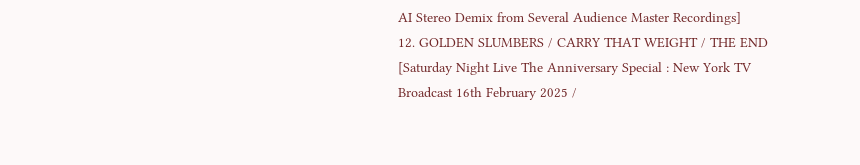AI Stereo Demix from Several Audience Master Recordings]
12. GOLDEN SLUMBERS / CARRY THAT WEIGHT / THE END
[Saturday Night Live The Anniversary Special : New York TV Broadcast 16th February 2025 /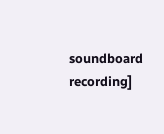soundboard recording]